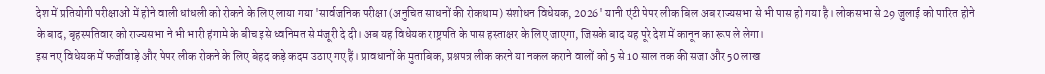देश में प्रतियोगी परीक्षाओं में होने वाली धांधली को रोकने के लिए लाया गया 'सार्वजनिक परीक्षा (अनुचित साधनों की रोकथाम) संशोधन विधेयक, 2026' यानी एंटी पेपर लीक बिल अब राज्यसभा से भी पास हो गया है। लोकसभा से 29 जुलाई को पारित होने के बाद, बृहस्पतिवार को राज्यसभा ने भी भारी हंगामे के बीच इसे ध्वनिमत से मंजूरी दे दी। अब यह विधेयक राष्ट्रपति के पास हस्ताक्षर के लिए जाएगा, जिसके बाद यह पूरे देश में कानून का रूप ले लेगा।
इस नए विधेयक में फर्जीवाड़े और पेपर लीक रोकने के लिए बेहद कड़े कदम उठाए गए हैं। प्रावधानों के मुताबिक, प्रश्नपत्र लीक करने या नकल कराने वालों को 5 से 10 साल तक की सजा और 50 लाख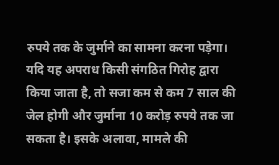रुपये तक के जुर्माने का सामना करना पड़ेगा। यदि यह अपराध किसी संगठित गिरोह द्वारा किया जाता है, तो सजा कम से कम 7 साल की जेल होगी और जुर्माना 10 करोड़ रुपये तक जा सकता है। इसके अलावा, मामले की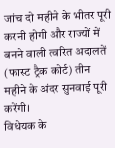जांच दो महीने के भीतर पूरी करनी होगी और राज्यों में बनने वाली त्वरित अदालतें (फास्ट ट्रैक कोर्ट) तीन महीने के अंदर सुनवाई पूरी करेंगी।
विधेयक के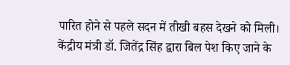पारित होने से पहले सदन में तीखी बहस देखने को मिली। केंद्रीय मंत्री डॉ. जितेंद्र सिंह द्वारा बिल पेश किए जाने के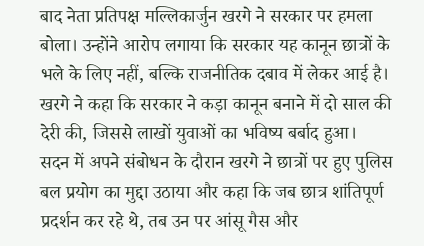बाद नेता प्रतिपक्ष मल्लिकार्जुन खरगे ने सरकार पर हमला बोला। उन्होंने आरोप लगाया कि सरकार यह कानून छात्रों के भले के लिए नहीं, बल्कि राजनीतिक दबाव में लेकर आई है। खरगे ने कहा कि सरकार ने कड़ा कानून बनाने में दो साल की देरी की, जिससे लाखों युवाओं का भविष्य बर्बाद हुआ।
सदन में अपने संबोधन के दौरान खरगे ने छात्रों पर हुए पुलिस बल प्रयोग का मुद्दा उठाया और कहा कि जब छात्र शांतिपूर्ण प्रदर्शन कर रहे थे, तब उन पर आंसू गैस और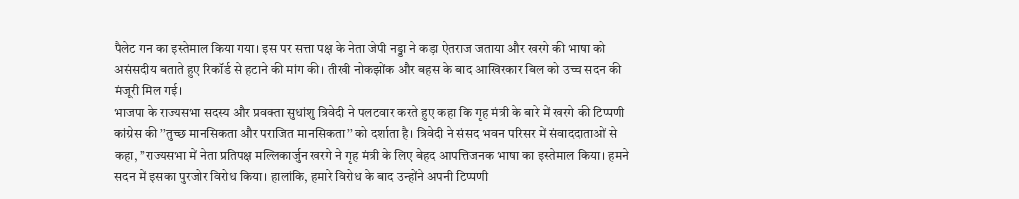पैलेट गन का इस्तेमाल किया गया। इस पर सत्ता पक्ष के नेता जेपी नड्डा ने कड़ा ऐतराज जताया और खरगे की भाषा को असंसदीय बताते हुए रिकॉर्ड से हटाने की मांग की। तीखी नोकझोंक और बहस के बाद आखिरकार बिल को उच्च सदन की मंजूरी मिल गई।
भाजपा के राज्यसभा सदस्य और प्रवक्ता सुधांशु त्रिवेदी ने पलटवार करते हुए कहा कि गृह मंत्री के बारे में खरगे की टिप्पणी कांग्रेस की ’’तुच्छ मानसिकता और पराजित मानसिकता’’ को दर्शाता है। त्रिवेदी ने संसद भवन परिसर में संवाददाताओं से कहा, ’’राज्यसभा में नेता प्रतिपक्ष मल्लिकार्जुन खरगे ने गृह मंत्री के लिए बेहद आपत्तिजनक भाषा का इस्तेमाल किया। हमने सदन में इसका पुरजोर विरोध किया। हालांकि, हमारे विरोध के बाद उन्होंने अपनी टिप्पणी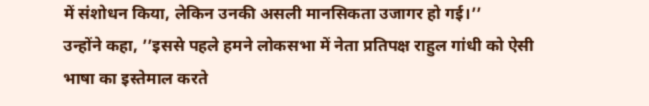में संशोधन किया, लेकिन उनकी असली मानसिकता उजागर हो गई।’’
उन्होंने कहा, ’’इससे पहले हमने लोकसभा में नेता प्रतिपक्ष राहुल गांधी को ऐसी भाषा का इस्तेमाल करते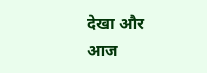देखा और आज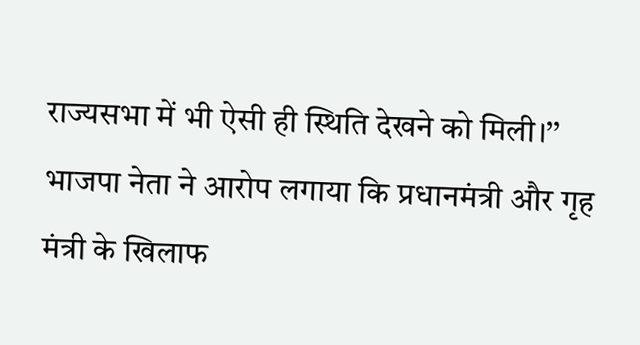राज्यसभा में भी ऐसी ही स्थिति देखने को मिली।’’ भाजपा नेता ने आरोप लगाया कि प्रधानमंत्री और गृह मंत्री के खिलाफ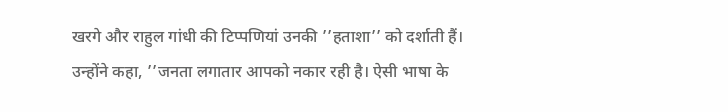खरगे और राहुल गांधी की टिप्पणियां उनकी ’’हताशा’’ को दर्शाती हैं। उन्होंने कहा, ’’जनता लगातार आपको नकार रही है। ऐसी भाषा के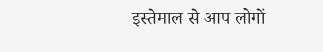इस्तेमाल से आप लोगों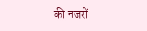की नजरों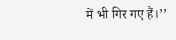में भी गिर गए हैं।’’